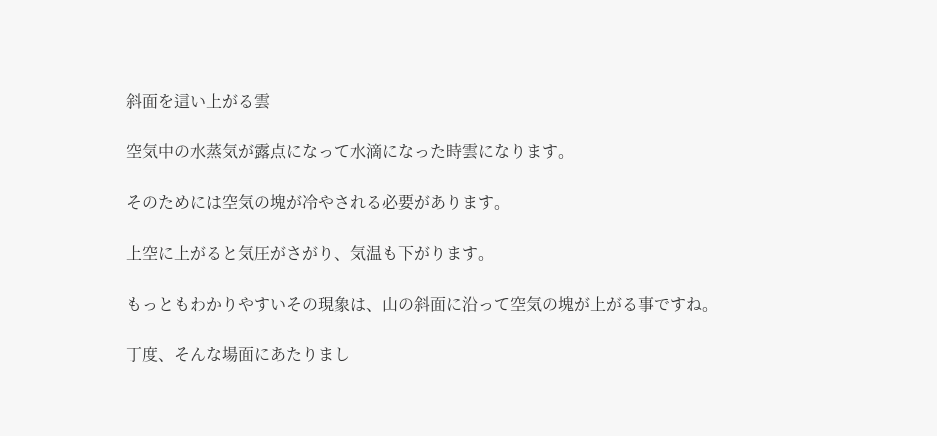斜面を這い上がる雲

空気中の水蒸気が露点になって水滴になった時雲になります。

そのためには空気の塊が冷やされる必要があります。

上空に上がると気圧がさがり、気温も下がります。

もっともわかりやすいその現象は、山の斜面に沿って空気の塊が上がる事ですね。

丁度、そんな場面にあたりまし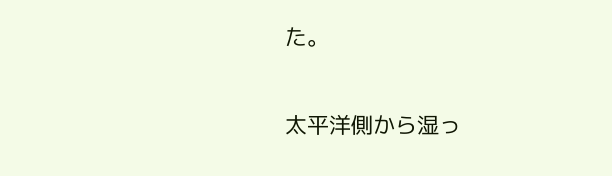た。

太平洋側から湿っ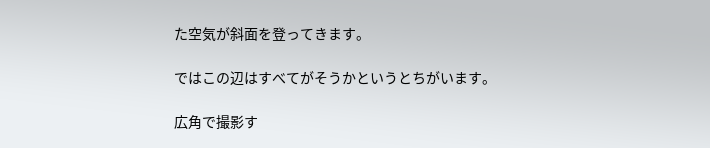た空気が斜面を登ってきます。

ではこの辺はすべてがそうかというとちがいます。

広角で撮影す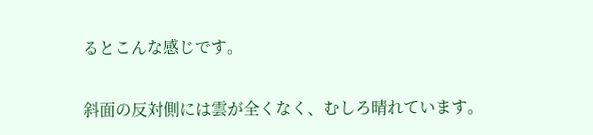るとこんな感じです。

斜面の反対側には雲が全くなく、むしろ晴れています。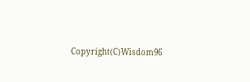Copyright(C)Wisdom96